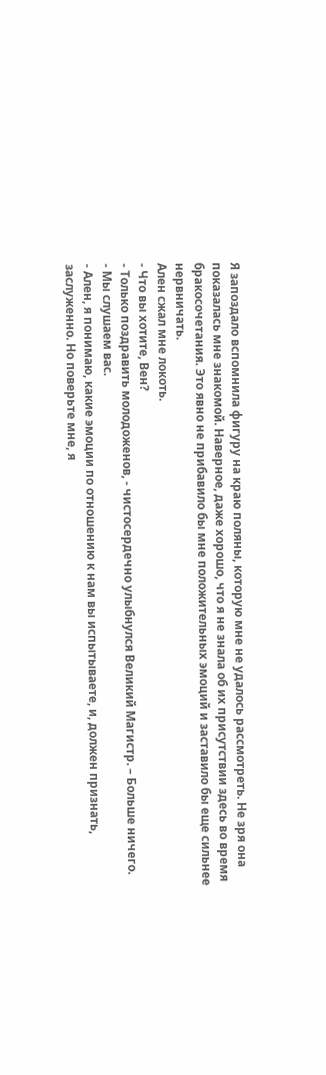Я запоздало вспомнила фигуру на краю поляны, которую мне не удалось рассмотреть. Не зря она показалась мне знакомой. Наверное, даже хорошо, что я не знала об их присутствии здесь во время бракосочетания. Это явно не прибавило бы мне положительных эмоций и заставило бы еще сильнее нервничать.
Ален сжал мне локоть.
- Что вы хотите, Вен?
- Только поздравить молодоженов, - чистосердечно улыбнулся Великий Магистр. – Больше ничего.
- Мы слушаем вас.
- Ален, я понимаю, какие эмоции по отношению к нам вы испытываете, и, должен признать, заслуженно. Но поверьте мне, я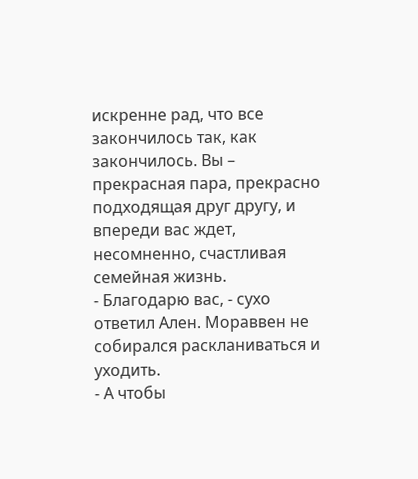искренне рад, что все закончилось так, как закончилось. Вы – прекрасная пара, прекрасно подходящая друг другу, и впереди вас ждет, несомненно, счастливая семейная жизнь.
- Благодарю вас, - сухо ответил Ален. Мораввен не собирался раскланиваться и уходить.
- А чтобы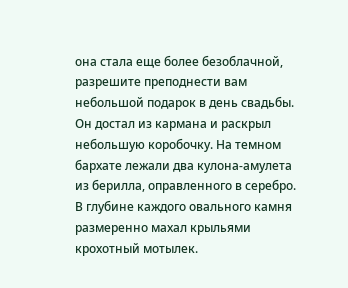она стала еще более безоблачной, разрешите преподнести вам небольшой подарок в день свадьбы.
Он достал из кармана и раскрыл небольшую коробочку. На темном бархате лежали два кулона-амулета из берилла, оправленного в серебро. В глубине каждого овального камня размеренно махал крыльями крохотный мотылек.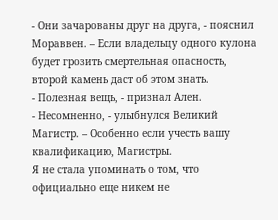- Они зачарованы друг на друга, - пояснил Мораввен. – Если владельцу одного кулона будет грозить смертельная опасность, второй камень даст об этом знать.
- Полезная вещь, - признал Ален.
- Несомненно, - улыбнулся Великий Магистр. – Особенно если учесть вашу квалификацию, Магистры.
Я не стала упоминать о том, что официально еще никем не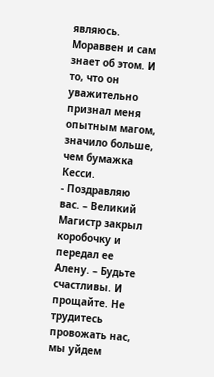являюсь. Мораввен и сам знает об этом. И то, что он уважительно признал меня опытным магом, значило больше, чем бумажка Кесси.
- Поздравляю вас. – Великий Магистр закрыл коробочку и передал ее Алену. – Будьте счастливы. И прощайте. Не трудитесь провожать нас, мы уйдем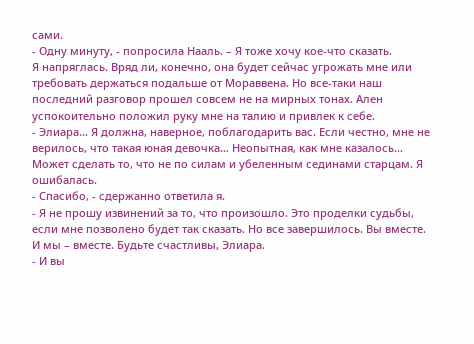сами.
- Одну минуту, - попросила Нааль. – Я тоже хочу кое-что сказать.
Я напряглась. Вряд ли, конечно, она будет сейчас угрожать мне или требовать держаться подальше от Мораввена. Но все-таки наш последний разговор прошел совсем не на мирных тонах. Ален успокоительно положил руку мне на талию и привлек к себе.
- Элиара… Я должна, наверное, поблагодарить вас. Если честно, мне не верилось, что такая юная девочка… Неопытная, как мне казалось… Может сделать то, что не по силам и убеленным сединами старцам. Я ошибалась.
- Спасибо, - сдержанно ответила я.
- Я не прошу извинений за то, что произошло. Это проделки судьбы, если мне позволено будет так сказать. Но все завершилось. Вы вместе. И мы – вместе. Будьте счастливы, Элиара.
- И вы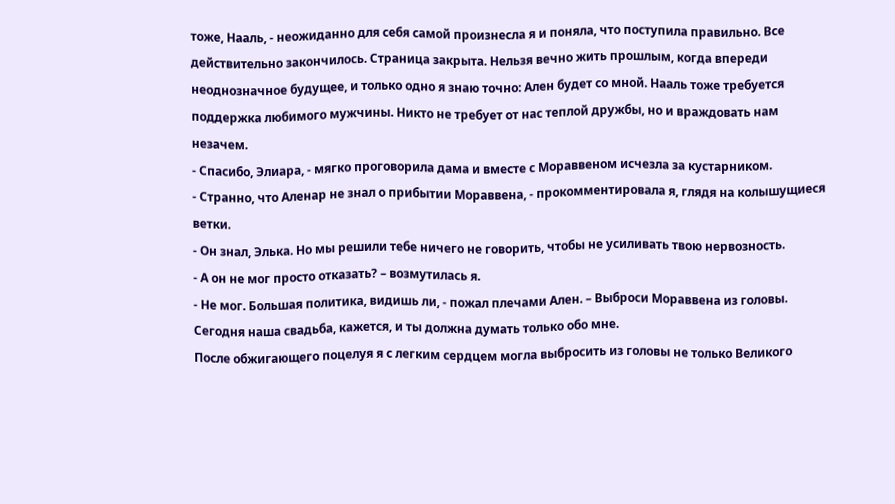тоже, Нааль, - неожиданно для себя самой произнесла я и поняла, что поступила правильно. Все действительно закончилось. Страница закрыта. Нельзя вечно жить прошлым, когда впереди неоднозначное будущее, и только одно я знаю точно: Ален будет со мной. Нааль тоже требуется поддержка любимого мужчины. Никто не требует от нас теплой дружбы, но и враждовать нам незачем.
- Спасибо, Элиара, - мягко проговорила дама и вместе с Мораввеном исчезла за кустарником.
- Странно, что Аленар не знал о прибытии Мораввена, - прокомментировала я, глядя на колышущиеся ветки.
- Он знал, Элька. Но мы решили тебе ничего не говорить, чтобы не усиливать твою нервозность.
- А он не мог просто отказать? – возмутилась я.
- Не мог. Большая политика, видишь ли, - пожал плечами Ален. – Выброси Мораввена из головы. Сегодня наша свадьба, кажется, и ты должна думать только обо мне.
После обжигающего поцелуя я с легким сердцем могла выбросить из головы не только Великого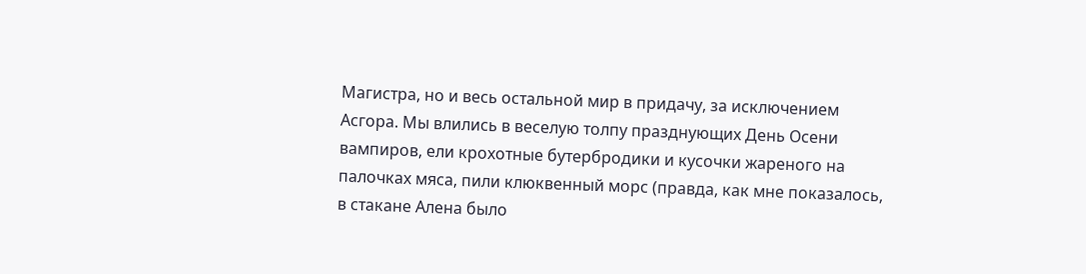Магистра, но и весь остальной мир в придачу, за исключением Асгора. Мы влились в веселую толпу празднующих День Осени вампиров, ели крохотные бутербродики и кусочки жареного на палочках мяса, пили клюквенный морс (правда, как мне показалось, в стакане Алена было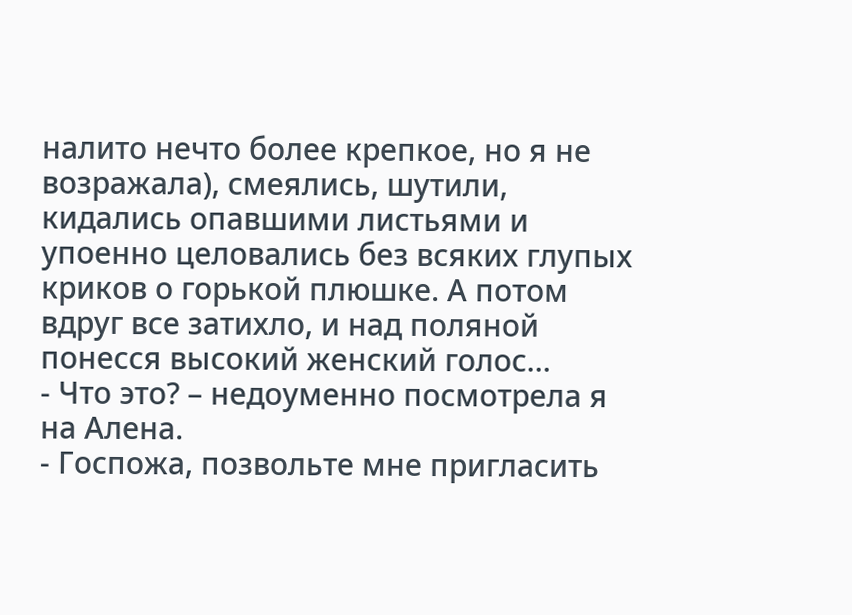налито нечто более крепкое, но я не возражала), смеялись, шутили, кидались опавшими листьями и упоенно целовались без всяких глупых криков о горькой плюшке. А потом вдруг все затихло, и над поляной понесся высокий женский голос…
- Что это? – недоуменно посмотрела я на Алена.
- Госпожа, позвольте мне пригласить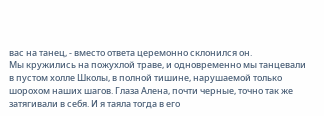вас на танец, - вместо ответа церемонно склонился он.
Мы кружились на пожухлой траве, и одновременно мы танцевали в пустом холле Школы, в полной тишине, нарушаемой только шорохом наших шагов. Глаза Алена, почти черные, точно так же затягивали в себя. И я таяла тогда в его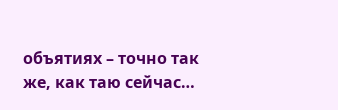объятиях – точно так же, как таю сейчас…